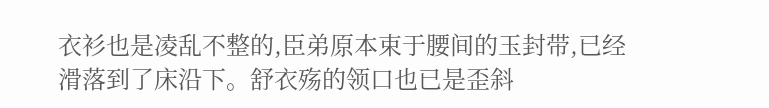衣衫也是凌乱不整的,臣弟原本束于腰间的玉封带,已经滑落到了床沿下。舒衣殇的领口也已是歪斜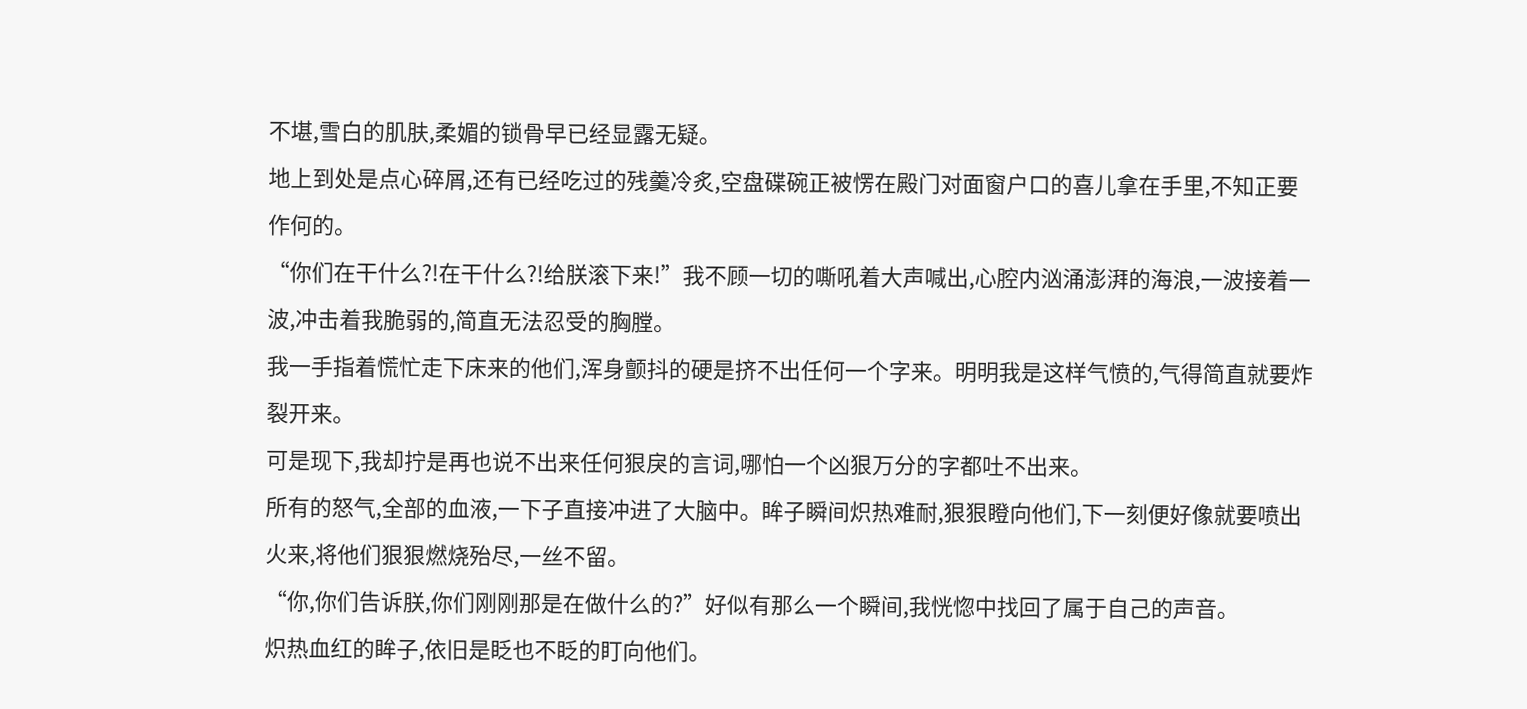不堪,雪白的肌肤,柔媚的锁骨早已经显露无疑。
地上到处是点心碎屑,还有已经吃过的残羹冷炙,空盘碟碗正被愣在殿门对面窗户口的喜儿拿在手里,不知正要作何的。
“你们在干什么?!在干什么?!给朕滚下来!”我不顾一切的嘶吼着大声喊出,心腔内汹涌澎湃的海浪,一波接着一波,冲击着我脆弱的,简直无法忍受的胸膛。
我一手指着慌忙走下床来的他们,浑身颤抖的硬是挤不出任何一个字来。明明我是这样气愤的,气得简直就要炸裂开来。
可是现下,我却拧是再也说不出来任何狠戾的言词,哪怕一个凶狠万分的字都吐不出来。
所有的怒气,全部的血液,一下子直接冲进了大脑中。眸子瞬间炽热难耐,狠狠瞪向他们,下一刻便好像就要喷出火来,将他们狠狠燃烧殆尽,一丝不留。
“你,你们告诉朕,你们刚刚那是在做什么的?”好似有那么一个瞬间,我恍惚中找回了属于自己的声音。
炽热血红的眸子,依旧是眨也不眨的盯向他们。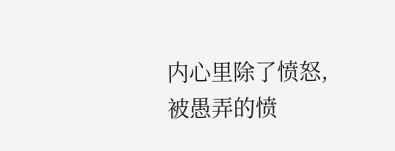内心里除了愤怒,被愚弄的愤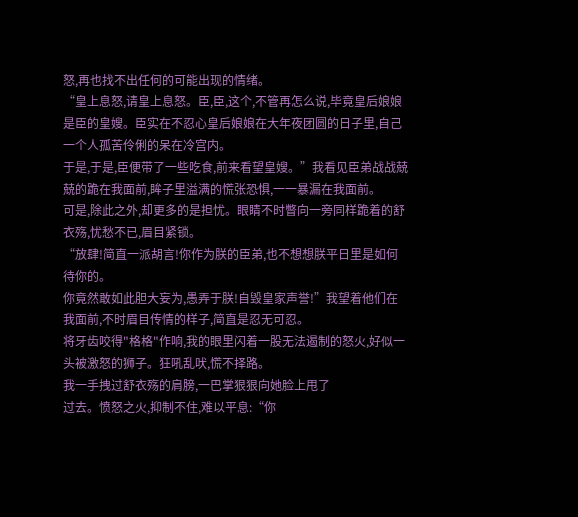怒,再也找不出任何的可能出现的情绪。
“皇上息怒,请皇上息怒。臣,臣,这个,不管再怎么说,毕竟皇后娘娘是臣的皇嫂。臣实在不忍心皇后娘娘在大年夜团圆的日子里,自己一个人孤苦伶俐的呆在冷宫内。
于是,于是,臣便带了一些吃食,前来看望皇嫂。”我看见臣弟战战兢兢的跪在我面前,眸子里溢满的慌张恐惧,一一暴漏在我面前。
可是,除此之外,却更多的是担忧。眼睛不时瞥向一旁同样跪着的舒衣殇,忧愁不已,眉目紧锁。
“放肆!简直一派胡言!你作为朕的臣弟,也不想想朕平日里是如何待你的。
你竟然敢如此胆大妄为,愚弄于朕!自毁皇家声誉!”我望着他们在我面前,不时眉目传情的样子,简直是忍无可忍。
将牙齿咬得"格格"作响,我的眼里闪着一股无法遏制的怒火,好似一头被激怒的狮子。狂吼乱吠,慌不择路。
我一手拽过舒衣殇的肩膀,一巴掌狠狠向她脸上甩了
过去。愤怒之火,抑制不住,难以平息:“你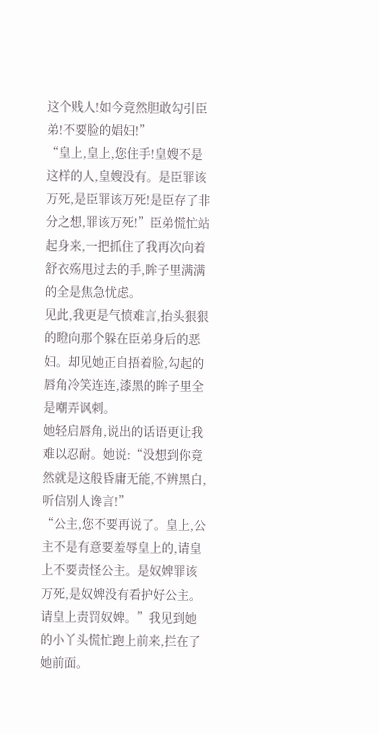这个贱人!如今竟然胆敢勾引臣弟!不要脸的娼妇!”
“皇上,皇上,您住手!皇嫂不是这样的人,皇嫂没有。是臣罪该万死,是臣罪该万死!是臣存了非分之想,罪该万死!”臣弟慌忙站起身来,一把抓住了我再次向着舒衣殇甩过去的手,眸子里满满的全是焦急忧虑。
见此,我更是气愤难言,抬头狠狠的瞪向那个躲在臣弟身后的恶妇。却见她正自捂着脸,勾起的唇角冷笑连连,漆黑的眸子里全是嘲弄讽刺。
她轻启唇角,说出的话语更让我难以忍耐。她说:“没想到你竟然就是这般昏庸无能,不辨黑白,听信别人谗言!”
“公主,您不要再说了。皇上,公主不是有意要羞辱皇上的,请皇上不要责怪公主。是奴婢罪该万死,是奴婢没有看护好公主。请皇上责罚奴婢。”我见到她的小丫头慌忙跑上前来,拦在了她前面。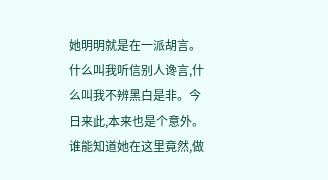她明明就是在一派胡言。什么叫我听信别人谗言,什么叫我不辨黑白是非。今日来此,本来也是个意外。谁能知道她在这里竟然,做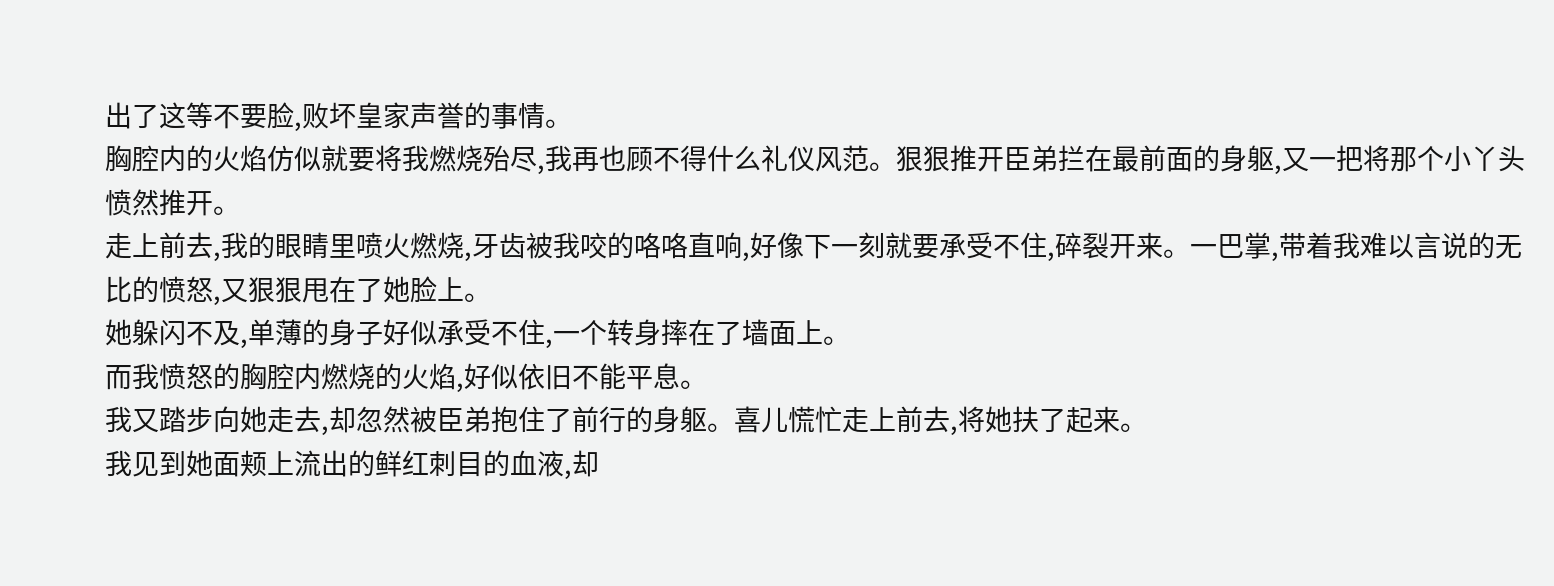出了这等不要脸,败坏皇家声誉的事情。
胸腔内的火焰仿似就要将我燃烧殆尽,我再也顾不得什么礼仪风范。狠狠推开臣弟拦在最前面的身躯,又一把将那个小丫头愤然推开。
走上前去,我的眼睛里喷火燃烧,牙齿被我咬的咯咯直响,好像下一刻就要承受不住,碎裂开来。一巴掌,带着我难以言说的无比的愤怒,又狠狠甩在了她脸上。
她躲闪不及,单薄的身子好似承受不住,一个转身摔在了墙面上。
而我愤怒的胸腔内燃烧的火焰,好似依旧不能平息。
我又踏步向她走去,却忽然被臣弟抱住了前行的身躯。喜儿慌忙走上前去,将她扶了起来。
我见到她面颊上流出的鲜红刺目的血液,却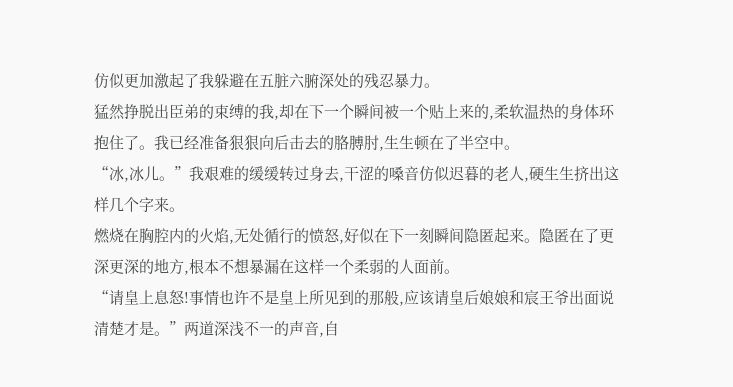仿似更加激起了我躲避在五脏六腑深处的残忍暴力。
猛然挣脱出臣弟的束缚的我,却在下一个瞬间被一个贴上来的,柔软温热的身体环抱住了。我已经准备狠狠向后击去的胳膊肘,生生顿在了半空中。
“冰,冰儿。”我艰难的缓缓转过身去,干涩的嗓音仿似迟暮的老人,硬生生挤出这样几个字来。
燃烧在胸腔内的火焰,无处循行的愤怒,好似在下一刻瞬间隐匿起来。隐匿在了更深更深的地方,根本不想暴漏在这样一个柔弱的人面前。
“请皇上息怒!事情也许不是皇上所见到的那般,应该请皇后娘娘和宸王爷出面说清楚才是。”两道深浅不一的声音,自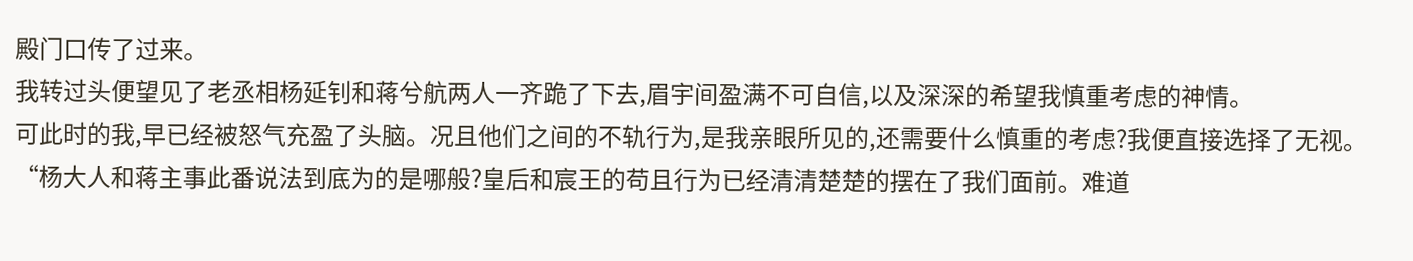殿门口传了过来。
我转过头便望见了老丞相杨延钊和蒋兮航两人一齐跪了下去,眉宇间盈满不可自信,以及深深的希望我慎重考虑的神情。
可此时的我,早已经被怒气充盈了头脑。况且他们之间的不轨行为,是我亲眼所见的,还需要什么慎重的考虑?我便直接选择了无视。
“杨大人和蒋主事此番说法到底为的是哪般?皇后和宸王的苟且行为已经清清楚楚的摆在了我们面前。难道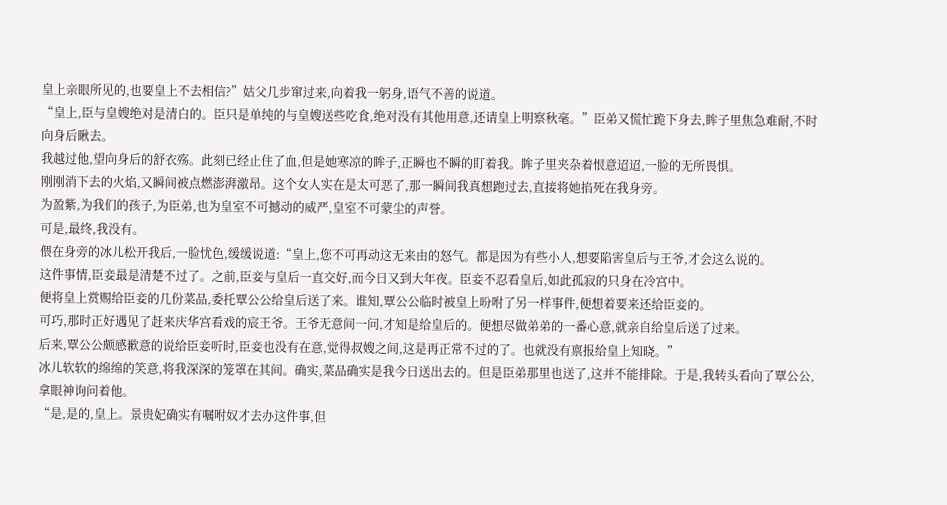皇上亲眼所见的,也要皇上不去相信?”姑父几步窜过来,向着我一躬身,语气不善的说道。
“皇上,臣与皇嫂绝对是清白的。臣只是单纯的与皇嫂送些吃食,绝对没有其他用意,还请皇上明察秋毫。”臣弟又慌忙跪下身去,眸子里焦急难耐,不时向身后瞅去。
我越过他,望向身后的舒衣殇。此刻已经止住了血,但是她寒凉的眸子,正瞬也不瞬的盯着我。眸子里夹杂着恨意迢迢,一脸的无所畏惧。
刚刚消下去的火焰,又瞬间被点燃澎湃激昂。这个女人实在是太可恶了,那一瞬间我真想跑过去,直接将她掐死在我身旁。
为盈紫,为我们的孩子,为臣弟,也为皇室不可撼动的威严,皇室不可蒙尘的声誉。
可是,最终,我没有。
偎在身旁的冰儿松开我后,一脸忧色,缓缓说道:“皇上,您不可再动这无来由的怒气。都是因为有些小人,想要陷害皇后与王爷,才会这么说的。
这件事情,臣妾最是清楚不过了。之前,臣妾与皇后一直交好,而今日又到大年夜。臣妾不忍看皇后,如此孤寂的只身在冷宫中。
便将皇上赏赐给臣妾的几份菜品,委托覃公公给皇后送了来。谁知,覃公公临时被皇上吩咐了另一样事件,便想着要来还给臣妾的。
可巧,那时正好遇见了赶来庆华宫看戏的宸王爷。王爷无意间一问,才知是给皇后的。便想尽做弟弟的一番心意,就亲自给皇后送了过来。
后来,覃公公颇感歉意的说给臣妾听时,臣妾也没有在意,觉得叔嫂之间,这是再正常不过的了。也就没有禀报给皇上知晓。”
冰儿软软的绵绵的笑意,将我深深的笼罩在其间。确实,菜品确实是我今日送出去的。但是臣弟那里也送了,这并不能排除。于是,我转头看向了覃公公,拿眼神询问着他。
“是,是的,皇上。景贵妃确实有嘱咐奴才去办这件事,但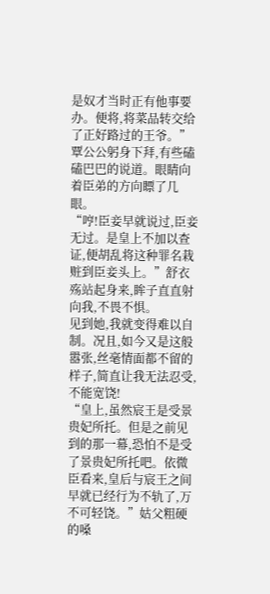是奴才当时正有他事要办。便将,将菜品转交给了正好路过的王爷。”覃公公躬身下拜,有些磕磕巴巴的说道。眼睛向着臣弟的方向瞟了几眼。
“哼!臣妾早就说过,臣妾无过。是皇上不加以查证,便胡乱将这种罪名栽赃到臣妾头上。”舒衣殇站起身来,眸子直直射向我,不畏不惧。
见到她,我就变得难以自制。况且,如今又是这般嚣张,丝毫情面都不留的样子,简直让我无法忍受,不能宽饶!
“皇上,虽然宸王是受景贵妃所托。但是之前见到的那一幕,恐怕不是受了景贵妃所托吧。依微臣看来,皇后与宸王之间早就已经行为不轨了,万不可轻饶。”姑父粗硬的嗓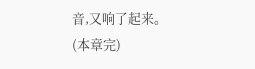音,又响了起来。
(本章完)